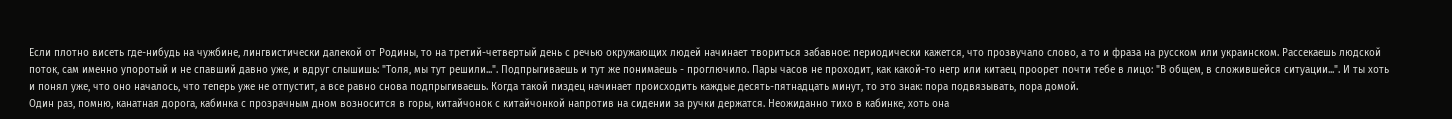Если плотно висеть где-нибудь на чужбине, лингвистически далекой от Родины, то на третий-четвертый день с речью окружающих людей начинает твориться забавное: периодически кажется, что прозвучало слово, а то и фраза на русском или украинском. Рассекаешь людской поток, сам именно упоротый и не спавший давно уже, и вдруг слышишь: "Толя, мы тут решили...". Подпрыгиваешь и тут же понимаешь - проглючило. Пары часов не проходит, как какой-то негр или китаец проорет почти тебе в лицо: "В общем, в сложившейся ситуации...". И ты хоть и понял уже, что оно началось, что теперь уже не отпустит, а все равно снова подпрыгиваешь. Когда такой пиздец начинает происходить каждые десять-пятнадцать минут, то это знак: пора подвязывать, пора домой.
Один раз, помню, канатная дорога, кабинка с прозрачным дном возносится в горы, китайчонок с китайчонкой напротив на сидении за ручки держатся. Неожиданно тихо в кабинке, хоть она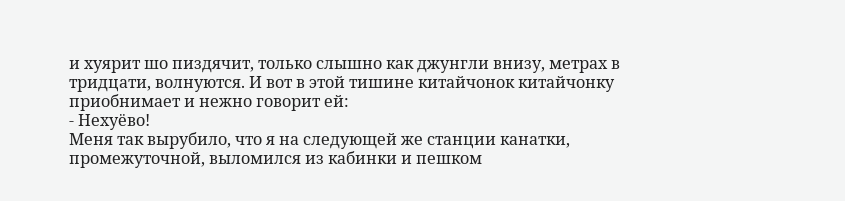и хуярит шо пиздячит, только слышно как джунгли внизу, метрах в тридцати, волнуются. И вот в этой тишине китайчонок китайчонку приобнимает и нежно говорит ей:
- Нехуёво!
Меня так вырубило, что я на следующей же станции канатки, промежуточной, выломился из кабинки и пешком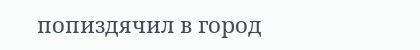попиздячил в город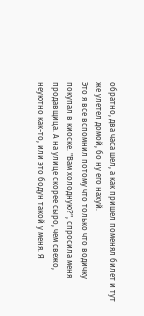обратно, два часа шел, а как пришел поменял билет и тут же улетел домой, бо ну его нахуй.
Это я все вспомнил потому что только что водичку покупал в киоске. "Вам холодную?", спросила меня продавщица. А на улице скорее сыро, чем свежо, неуютно как-то, или это бодун такой у меня. Я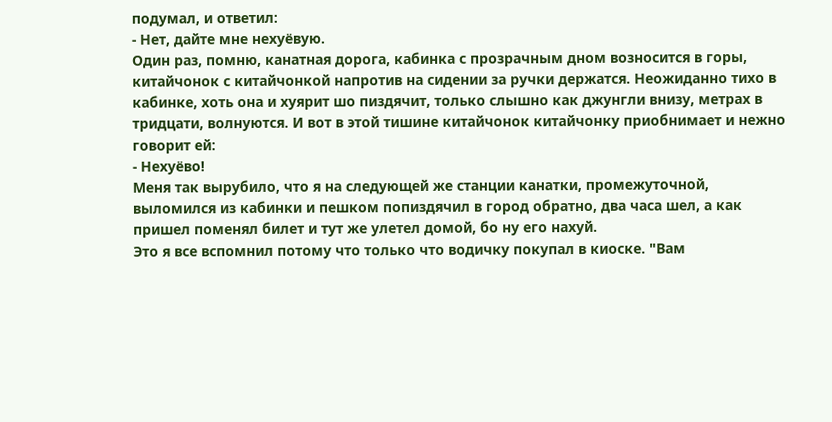подумал, и ответил:
- Нет, дайте мне нехуёвую.
Один раз, помню, канатная дорога, кабинка с прозрачным дном возносится в горы, китайчонок с китайчонкой напротив на сидении за ручки держатся. Неожиданно тихо в кабинке, хоть она и хуярит шо пиздячит, только слышно как джунгли внизу, метрах в тридцати, волнуются. И вот в этой тишине китайчонок китайчонку приобнимает и нежно говорит ей:
- Нехуёво!
Меня так вырубило, что я на следующей же станции канатки, промежуточной, выломился из кабинки и пешком попиздячил в город обратно, два часа шел, а как пришел поменял билет и тут же улетел домой, бо ну его нахуй.
Это я все вспомнил потому что только что водичку покупал в киоске. "Вам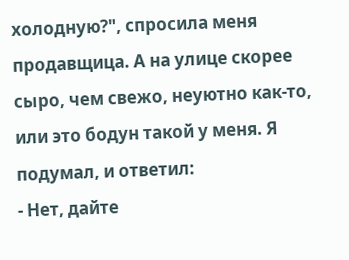холодную?", спросила меня продавщица. А на улице скорее сыро, чем свежо, неуютно как-то, или это бодун такой у меня. Я подумал, и ответил:
- Нет, дайте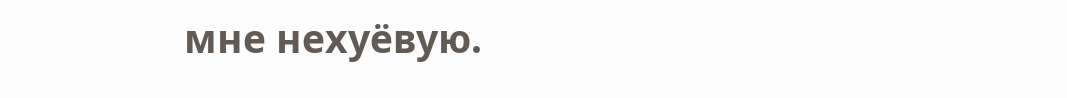мне нехуёвую.